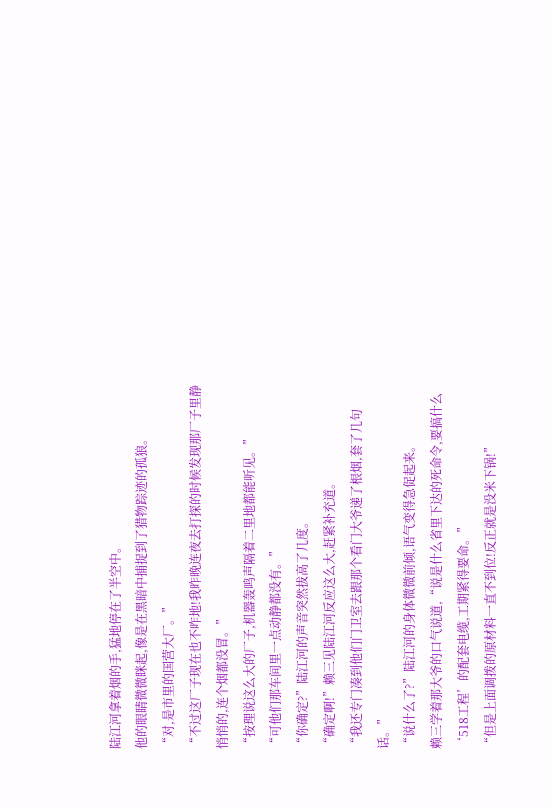陆江河拿着烟的手,猛地停在了半空中。
他的眼睛微微眯起,像是在黑暗中捕捉到了猎物踪迹的孤狼。
“对,是市里的国营大厂。”
“不过这厂子现在也不咋地!我昨晚连夜去打探的时候发现那厂子里静悄悄的,连个烟都没冒。”
“按理说这么大的厂子,机器轰鸣声隔着二里地都能听见。”
“可他们那车间里一点动静都没有。”
“你确定?”陆江河的声音突然拔高了几度。
“确定啊!”赖三见陆江河反应这么大,赶紧补充道。
“我还专门凑到他们门卫室去跟那个看门大爷递了根烟,套了几句话。”
“说什么了?”陆江河的身体微微前倾,语气变得急促起来。
赖三学着那大爷的口气说道,“说是什么省里下达的死命令,要搞什么‘518工程’的配套电缆,工期紧得要命。”
“但是上面调拨的原材料一直不到位!反正就是没米下锅!”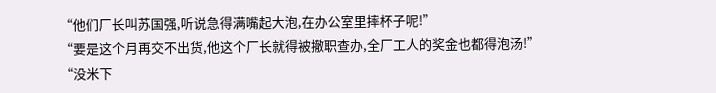“他们厂长叫苏国强,听说急得满嘴起大泡,在办公室里摔杯子呢!”
“要是这个月再交不出货,他这个厂长就得被撤职查办,全厂工人的奖金也都得泡汤!”
“没米下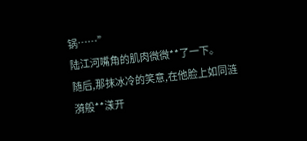锅……”
陆江河嘴角的肌肉微微**了一下。
随后,那抹冰冷的笑意,在他脸上如同涟漪般**漾开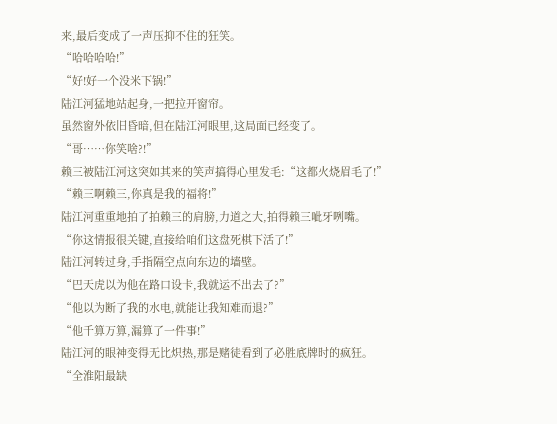来,最后变成了一声压抑不住的狂笑。
“哈哈哈哈!”
“好!好一个没米下锅!”
陆江河猛地站起身,一把拉开窗帘。
虽然窗外依旧昏暗,但在陆江河眼里,这局面已经变了。
“哥……你笑啥?!”
赖三被陆江河这突如其来的笑声搞得心里发毛:“这都火烧眉毛了!”
“赖三啊赖三,你真是我的福将!”
陆江河重重地拍了拍赖三的肩膀,力道之大,拍得赖三呲牙咧嘴。
“你这情报很关键,直接给咱们这盘死棋下活了!”
陆江河转过身,手指隔空点向东边的墙壁。
“巴天虎以为他在路口设卡,我就运不出去了?”
“他以为断了我的水电,就能让我知难而退?”
“他千算万算,漏算了一件事!”
陆江河的眼神变得无比炽热,那是赌徒看到了必胜底牌时的疯狂。
“全淮阳最缺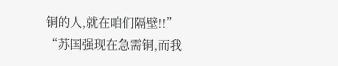铜的人,就在咱们隔壁!!”
“苏国强现在急需铜,而我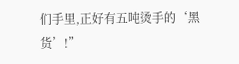们手里,正好有五吨烫手的‘黑货’!”